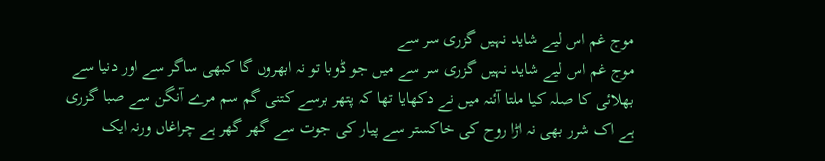موج غم اس لیے شاید نہیں گزری سر سے
موج غم اس لیے شاید نہیں گزری سر سے میں جو ڈوبا تو نہ ابھروں گا کبھی ساگر سے اور دنیا سے بھلائی کا صلہ کیا ملتا آئنہ میں نے دکھایا تھا کہ پتھر برسے کتنی گم سم مرے آنگن سے صبا گزری ہے اک شرر بھی نہ اڑا روح کی خاکستر سے پیار کی جوت سے گھر گھر ہے چراغاں ورنہ ایک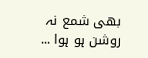بھی شمع نہ روشن ہو ہوا ...